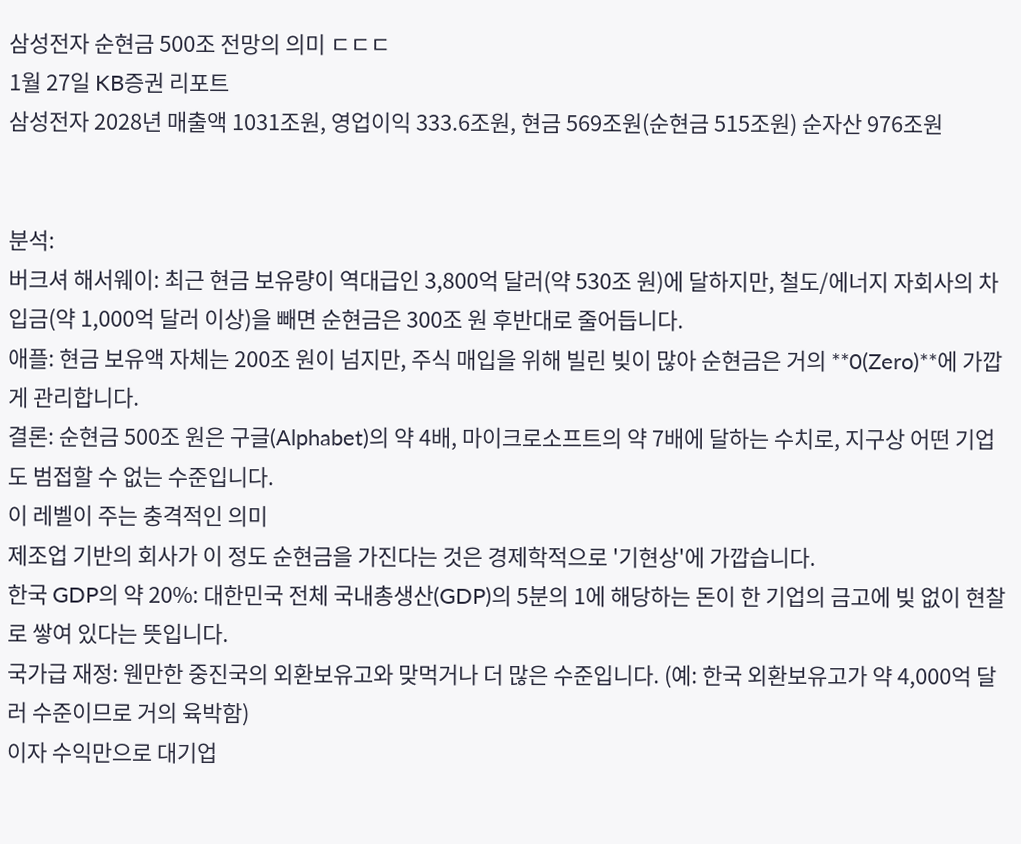삼성전자 순현금 500조 전망의 의미 ㄷㄷㄷ
1월 27일 KB증권 리포트
삼성전자 2028년 매출액 1031조원, 영업이익 333.6조원, 현금 569조원(순현금 515조원) 순자산 976조원


분석:
버크셔 해서웨이: 최근 현금 보유량이 역대급인 3,800억 달러(약 530조 원)에 달하지만, 철도/에너지 자회사의 차입금(약 1,000억 달러 이상)을 빼면 순현금은 300조 원 후반대로 줄어듭니다.
애플: 현금 보유액 자체는 200조 원이 넘지만, 주식 매입을 위해 빌린 빚이 많아 순현금은 거의 **0(Zero)**에 가깝게 관리합니다.
결론: 순현금 500조 원은 구글(Alphabet)의 약 4배, 마이크로소프트의 약 7배에 달하는 수치로, 지구상 어떤 기업도 범접할 수 없는 수준입니다.
이 레벨이 주는 충격적인 의미
제조업 기반의 회사가 이 정도 순현금을 가진다는 것은 경제학적으로 '기현상'에 가깝습니다.
한국 GDP의 약 20%: 대한민국 전체 국내총생산(GDP)의 5분의 1에 해당하는 돈이 한 기업의 금고에 빚 없이 현찰로 쌓여 있다는 뜻입니다.
국가급 재정: 웬만한 중진국의 외환보유고와 맞먹거나 더 많은 수준입니다. (예: 한국 외환보유고가 약 4,000억 달러 수준이므로 거의 육박함)
이자 수익만으로 대기업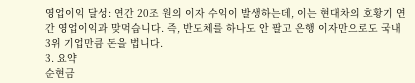영업이익 달성: 연간 20조 원의 이자 수익이 발생하는데, 이는 현대차의 호황기 연간 영업이익과 맞먹습니다. 즉, 반도체를 하나도 안 팔고 은행 이자만으로도 국내 3위 기업만큼 돈을 법니다.
3. 요약
순현금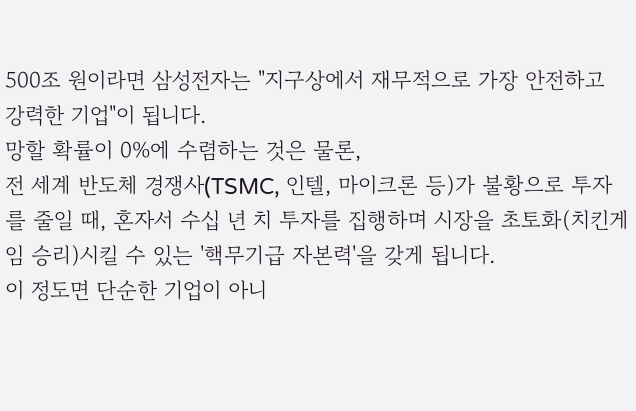500조 원이라면 삼성전자는 "지구상에서 재무적으로 가장 안전하고 강력한 기업"이 됩니다.
망할 확률이 0%에 수렴하는 것은 물론,
전 세계 반도체 경쟁사(TSMC, 인텔, 마이크론 등)가 불황으로 투자를 줄일 때, 혼자서 수십 년 치 투자를 집행하며 시장을 초토화(치킨게임 승리)시킬 수 있는 '핵무기급 자본력'을 갖게 됩니다.
이 정도면 단순한 기업이 아니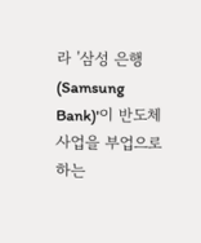라 '삼성 은행(Samsung Bank)'이 반도체 사업을 부업으로 하는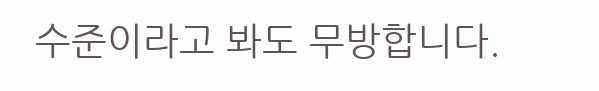수준이라고 봐도 무방합니다.